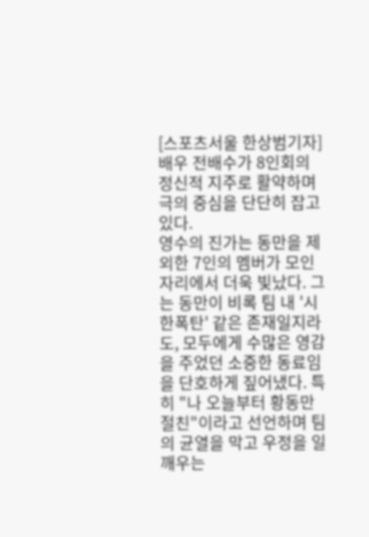[스포츠서울 한상범기자] 배우 전배수가 8인회의 정신적 지주로 활약하며 극의 중심을 단단히 잡고 있다.
영수의 진가는 동만을 제외한 7인의 멤버가 모인 자리에서 더욱 빛났다. 그는 동만이 비록 팀 내 '시한폭탄' 같은 존재일지라도, 모두에게 수많은 영감을 주었던 소중한 동료임을 단호하게 짚어냈다. 특히 "나 오늘부터 황동만 절친"이라고 선언하며 팀의 균열을 막고 우정을 일깨우는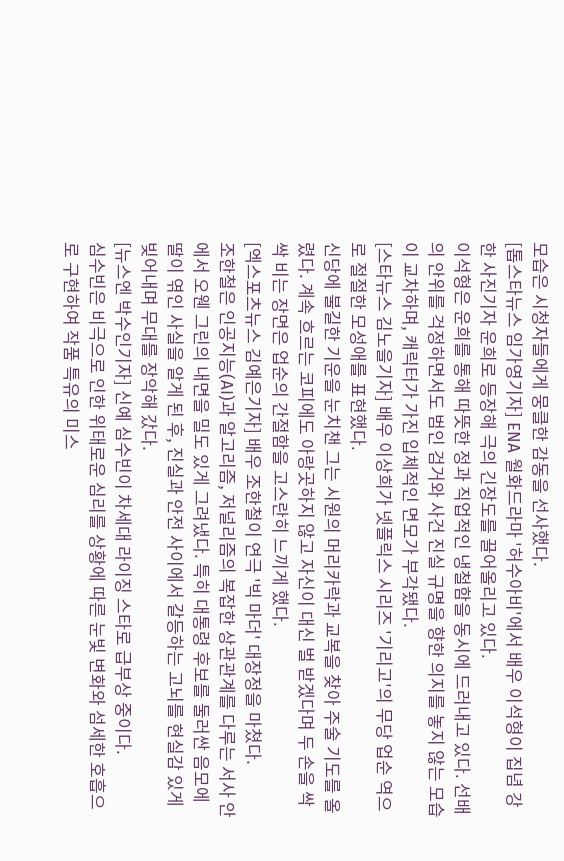모습은 시청자들에게 뭉클한 감동을 선사했다.
[톱스타뉴스 임가영기자] ENA 월화드라마 '허수아비'에서 배우 이석형이 집념 강한 사진기자 운희로 등장해 극의 긴장도를 끌어올리고 있다.
이석형은 운희를 통해 따뜻한 정과 직업적인 냉철함을 동시에 드러내고 있다. 선배의 안위를 걱정하면서도 범인 검거와 사건 진실 규명을 향한 의지를 놓지 않는 모습이 교차하며, 캐릭터가 가진 입체적인 면모가 부각됐다.
[스타뉴스 김노을기자] 배우 이상희가 넷플릭스 시리즈 '기리고'의 무당 업순 역으로 절절한 모성애를 표현했다.
신당에 불길한 기운을 눈치챈 그는 시원의 머리카락과 교복을 찾아 주술 기도를 올렸다. 계속 흐르는 코피에도 아랑곳하지 않고 자신이 대신 벌 받겠다며 두 손을 싹싹 비는 장면은 업순의 간절함을 고스란히 느끼게 했다.
[엑스포츠뉴스 김예은기자] 배우 조한철이 연극 '빅 마더' 대장정을 마쳤다.
조한철은 인공지능(AI)과 알고리즘, 저널리즘의 복잡한 상관관계를 다루는 서사 안에서 오웬 그린의 내면을 밀도 있게 그려냈다. 특히 대통령 후보를 둘러싼 음모에 딸이 엮인 사실을 알게 된 후, 진실과 안전 사이에서 갈등하는 고뇌를 현실감 있게 빚어내며 무대를 장악해 갔다.
[뉴스엔 박수인기자] 신예 심수빈이 차세대 라이징 스타로 급부상 중이다.
심수빈은 비극으로 인한 위태로운 심리를 상황에 따른 눈빛 변화와 섬세한 호흡으로 구현하여 작품 특유의 미스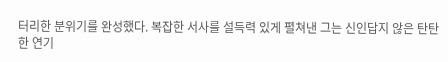터리한 분위기를 완성했다. 복잡한 서사를 설득력 있게 펼쳐낸 그는 신인답지 않은 탄탄한 연기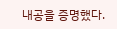내공을 증명했다.